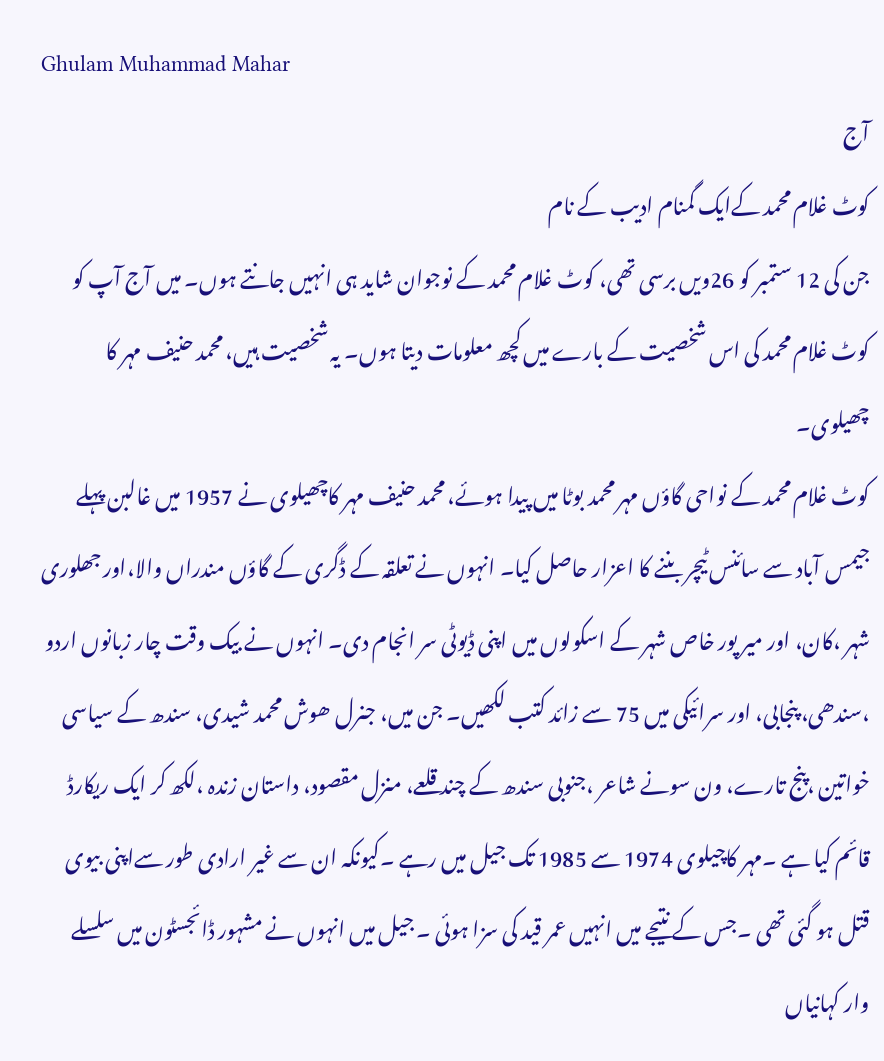Ghulam Muhammad Mahar
آج
کوٹ غلام محمد کےایک گمنام ادیب کے نام
جن کی 12 ستمبر کو 26ویں برسی تھی، کوٹ غلام محمد کے نوجوان شاید ہی انہیں جانتے ہوں۔ میں آج آپ کو کوٹ غلام محمد کی اس شخصیت کے بارے میں کچھ معلومات دیتا ہوں۔ یہ شخصیت ہیں، محمد حنیف مہر کا چھیلوی۔
کوٹ غلام محمد کے نواحی گاؤں مہر محمد بوٹا میں پیدا ہوئے، محمد حنیف مہر کاچھیلوی نے 1957 میں غالبن پہلے جیمس آباد سے سائنس ٹیچر بننے کا اعزار حاصل کیا۔ انہوں نے تعلقہ کے ڈگری کے گاؤں مندراں والا،اور جھلوری شہر ،کان، اور میر پور خاص شہر کے اسکولوں میں اپنی ڈیوٹی سر انجام دی۔ انہوں نے بیک وقت چار زبانوں اردو ،سندھی، پنجابی، اور سرائیکی میں 75 سے زائد کتب لکھیں۔ جن میں، جنرل ھوش محمد شیدی، سندھ کے سیاسی خواتین ،پنج تارے، ون سونے شاعر ،جنوبی سندھ کے چند قلعے، منزل مقصود، داستان زندہ ،لکھ کر ایک ریکارڈ قائم کیا ہے ۔مہر کاچیلوی 1974 سے 1985 تک جیل میں رہے ۔کیونکہ ان سے غیر ارادی طور سےاپنی بیوی قتل ہو گئی تھی ۔جس کے نتیجے میں انہیں عمر قید کی سزا ہوئی ۔ جیل میں انہوں نے مشہور ڈائجسٹون میں سلسلے وار کہانیاں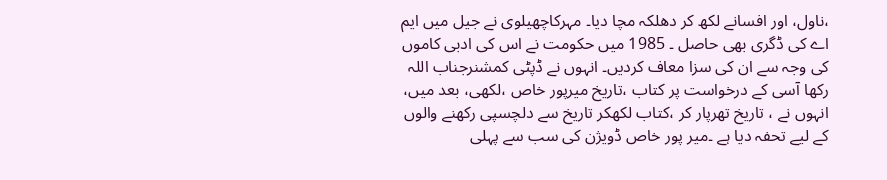،ناول، اور افسانے لکھ کر دھلکہ مچا دیا۔ مہرکاچھیلوی نے جیل میں ایم اے کی ڈگری بھی حاصل ۔ 1985 میں حکومت نے اس کی ادبی کاموں کی وجہ سے ان کی سزا معاف کردیں۔ انہوں نے ڈپٹی کمشنرجناب اللہ رکھا آسی کے درخواست پر کتاب ،تاریخ میرپور خاص ،لکھی، بعد میں، انہوں نے ، تاریخ تھرپار کر ،کتاب لکھکر تاریخ سے دلچسپی رکھنے والوں کے لیے تحفہ دیا ہے ۔میر پور خاص ڈویژن کی سب سے پہلی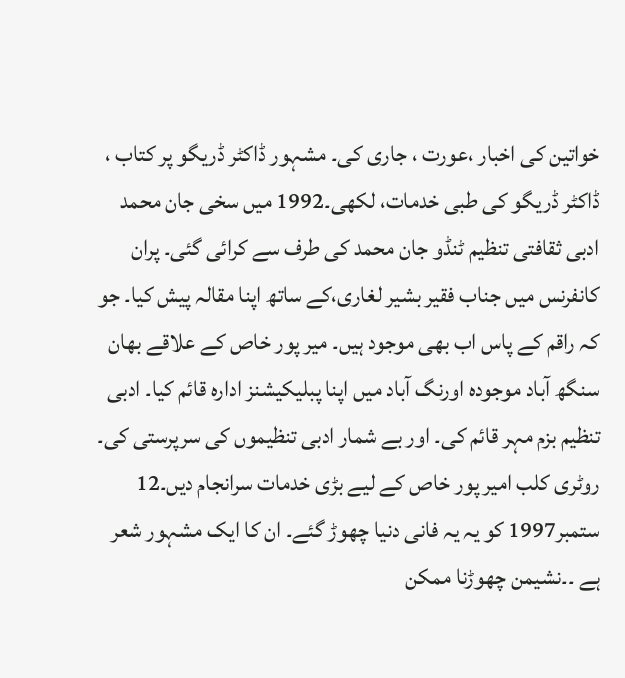خواتین کی اخبار ،عورت ، جاری کی۔ مشہور ڈاکٹر ڈریگو پر کتاب ، ڈاکٹر ڈریگو کی طبی خدمات، لکھی۔1992 میں سخی جان محمد ادبی ثقافتی تنظیم ٹنڈو جان محمد کی طرف سے کرائی گئی۔ پران کانفرنس میں جناب فقیر بشیر لغاری،کے ساتھ اپنا مقالہ پیش کیا۔ جو کہ راقم کے پاس اب بھی موجود ہیں۔ میر پور خاص کے علاقے بھان سنگھ آباد موجودہ اورنگ آباد میں اپنا پبلیکیشنز ادارہ قائم کیا۔ ادبی تنظیم بزم مہر قائم کی۔ اور بے شمار ادبی تنظیموں کی سرپرستی کی۔ روٹری کلب امیر پور خاص کے لیے بڑی خدمات سرانجام دیں۔12 ستمبر1997 کو یہ یہ فانی دنیا چھوڑ گئے۔ ان کا ایک مشہور شعر ہے ۔۔نشیمن چھوڑنا ممکن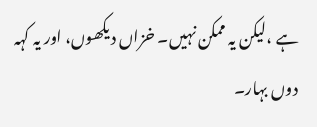ہے ،لیکن یہ ممکن نہیں۔ خزاں دیکھوں، اور یہ کہہ دوں بہار۔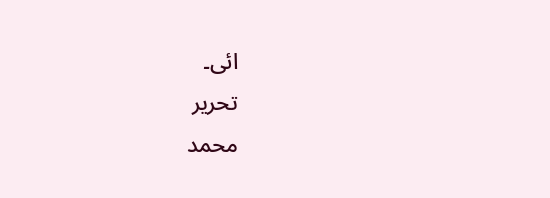ائی۔
تحریر
محمد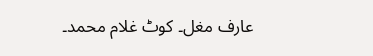عارف مغل۔ کوٹ غلام محمد۔